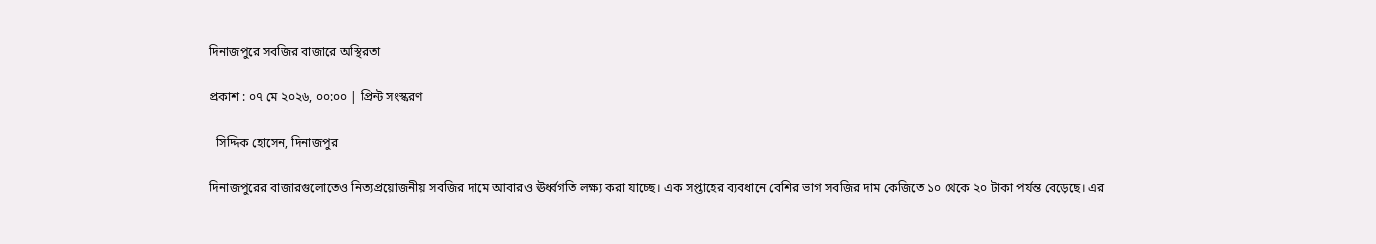দিনাজপুরে সবজির বাজারে অস্থিরতা

প্রকাশ : ০৭ মে ২০২৬, ০০:০০ | প্রিন্ট সংস্করণ

  সিদ্দিক হোসেন, দিনাজপুর

দিনাজপুরের বাজারগুলোতেও নিত্যপ্রয়োজনীয় সবজির দামে আবারও ঊর্ধ্বগতি লক্ষ্য করা যাচ্ছে। এক সপ্তাহের ব্যবধানে বেশির ভাগ সবজির দাম কেজিতে ১০ থেকে ২০ টাকা পর্যন্ত বেড়েছে। এর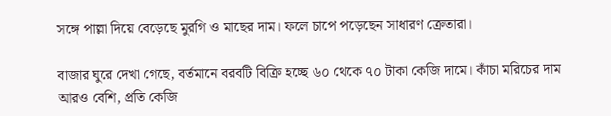সঙ্গে পাল্লা দিয়ে বেড়েছে মুরগি ও মাছের দাম। ফলে চাপে পড়েছেন সাধারণ ক্রেতারা।

বাজার ঘুরে দেখা গেছে, বর্তমানে বরবটি বিক্রি হচ্ছে ৬০ থেকে ৭০ টাকা কেজি দামে। কাঁচা মরিচের দাম আরও বেশি, প্রতি কেজি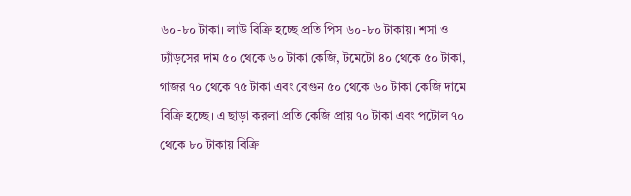৬০-৮০ টাকা। লাউ বিক্রি হচ্ছে প্রতি পিস ৬০-৮০ টাকায়। শসা ও ঢ্যাঁড়সের দাম ৫০ থেকে ৬০ টাকা কেজি, টমেটো ৪০ থেকে ৫০ টাকা, গাজর ৭০ থেকে ৭৫ টাকা এবং বেগুন ৫০ থেকে ৬০ টাকা কেজি দামে বিক্রি হচ্ছে। এ ছাড়া করলা প্রতি কেজি প্রায় ৭০ টাকা এবং পটোল ৭০ থেকে ৮০ টাকায় বিক্রি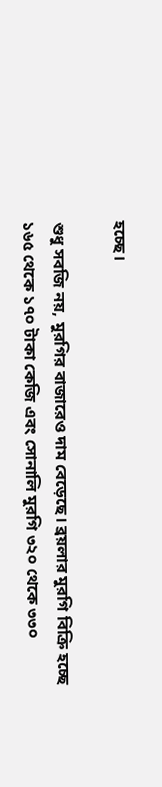হচ্ছে।

শুধু সবজি নয়, মুরগির বাজারেও দাম বেড়েছে। ব্রয়লার মুরগি বিক্রি হচ্ছে ১৬৫ থেকে ১৭০ টাকা কেজি এবং সোনালি মুরগি ৩২০ থেকে ৩৩০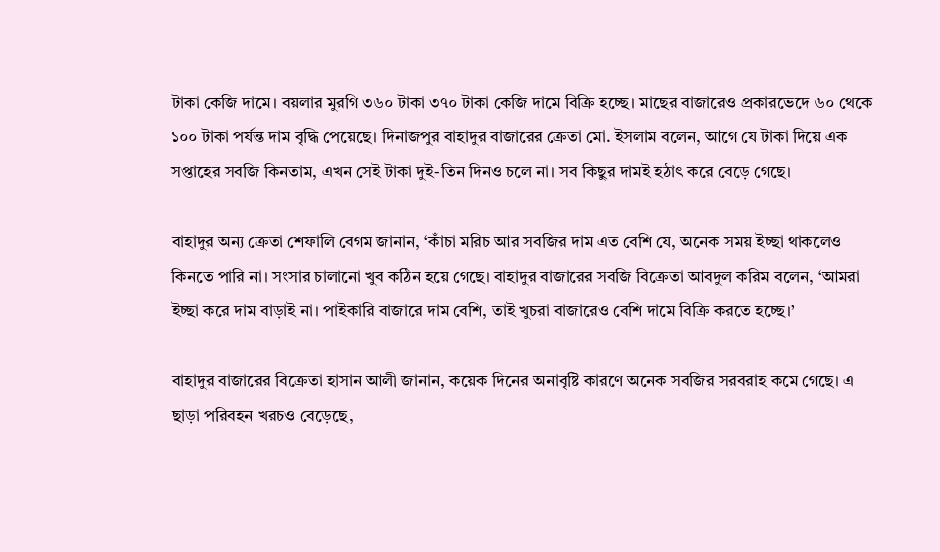টাকা কেজি দামে। বয়লার মুরগি ৩৬০ টাকা ৩৭০ টাকা কেজি দামে বিক্রি হচ্ছে। মাছের বাজারেও প্রকারভেদে ৬০ থেকে ১০০ টাকা পর্যন্ত দাম বৃদ্ধি পেয়েছে। দিনাজপুর বাহাদুর বাজারের ক্রেতা মো. ইসলাম বলেন, আগে যে টাকা দিয়ে এক সপ্তাহের সবজি কিনতাম, এখন সেই টাকা দুই-তিন দিনও চলে না। সব কিছুর দামই হঠাৎ করে বেড়ে গেছে।

বাহাদুর অন্য ক্রেতা শেফালি বেগম জানান, ‘কাঁচা মরিচ আর সবজির দাম এত বেশি যে, অনেক সময় ইচ্ছা থাকলেও কিনতে পারি না। সংসার চালানো খুব কঠিন হয়ে গেছে। বাহাদুর বাজারের সবজি বিক্রেতা আবদুল করিম বলেন, ‘আমরা ইচ্ছা করে দাম বাড়াই না। পাইকারি বাজারে দাম বেশি, তাই খুচরা বাজারেও বেশি দামে বিক্রি করতে হচ্ছে।’

বাহাদুর বাজারের বিক্রেতা হাসান আলী জানান, কয়েক দিনের অনাবৃষ্টি কারণে অনেক সবজির সরবরাহ কমে গেছে। এ ছাড়া পরিবহন খরচও বেড়েছে,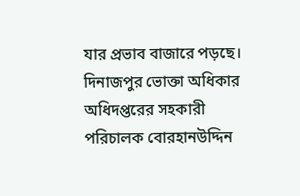যার প্রভাব বাজারে পড়ছে। দিনাজপুর ভোক্তা অধিকার অধিদপ্তরের সহকারী পরিচালক বোরহানউদ্দিন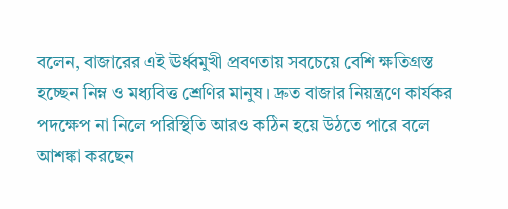বলেন, বাজারের এই ঊর্ধ্বমুখী প্রবণতায় সবচেয়ে বেশি ক্ষতিগ্রস্ত হচ্ছেন নিম্ন ও মধ্যবিত্ত শ্রেণির মানুষ। দ্রুত বাজার নিয়ন্ত্রণে কার্যকর পদক্ষেপ না নিলে পরিস্থিতি আরও কঠিন হয়ে উঠতে পারে বলে আশঙ্কা করছেন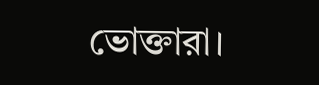ভোক্তারা।